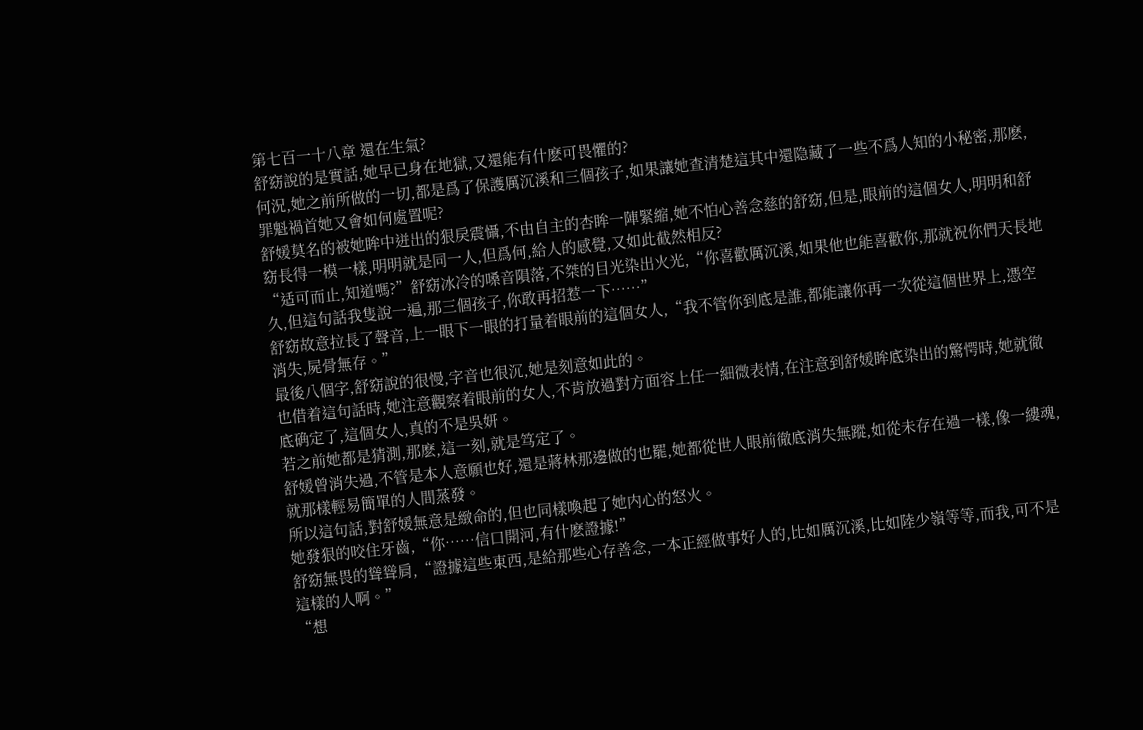第七百一十八章 還在生氣?
舒窈說的是實話,她早已身在地獄,又還能有什麽可畏懼的?
何況,她之前所做的一切,都是爲了保護厲沉溪和三個孩子,如果讓她查清楚這其中還隐藏了一些不爲人知的小秘密,那麽,罪魁禍首她又會如何處置呢?
舒媛莫名的被她眸中迸出的狠戾震懾,不由自主的杏眸一陣緊縮,她不怕心善念慈的舒窈,但是,眼前的這個女人,明明和舒窈長得一模一樣,明明就是同一人,但爲何,給人的感覺,又如此截然相反?
“适可而止,知道嗎?”舒窈冰冷的嗓音隕落,不桀的目光染出火光,“你喜歡厲沉溪,如果他也能喜歡你,那就祝你們天長地久,但這句話我隻說一遍,那三個孩子,你敢再招惹一下……”
舒窈故意拉長了聲音,上一眼下一眼的打量着眼前的這個女人,“我不管你到底是誰,都能讓你再一次從這個世界上,憑空消失,屍骨無存。”
最後八個字,舒窈說的很慢,字音也很沉,她是刻意如此的。
也借着這句話時,她注意觀察着眼前的女人,不肯放過對方面容上任一細微表情,在注意到舒媛眸底染出的驚愕時,她就徹底确定了,這個女人,真的不是吳妍。
若之前她都是猜測,那麽,這一刻,就是笃定了。
舒媛曾消失過,不管是本人意願也好,還是蔣林那邊做的也罷,她都從世人眼前徹底消失無蹤,如從未存在過一樣,像一縷魂,就那樣輕易簡單的人間蒸發。
所以這句話,對舒媛無意是緻命的,但也同樣喚起了她内心的怒火。
她發狠的咬住牙齒,“你……信口開河,有什麽證據!”
舒窈無畏的聳聳肩,“證據這些東西,是給那些心存善念,一本正經做事好人的,比如厲沉溪,比如陸少嶺等等,而我,可不是這樣的人啊。”
“想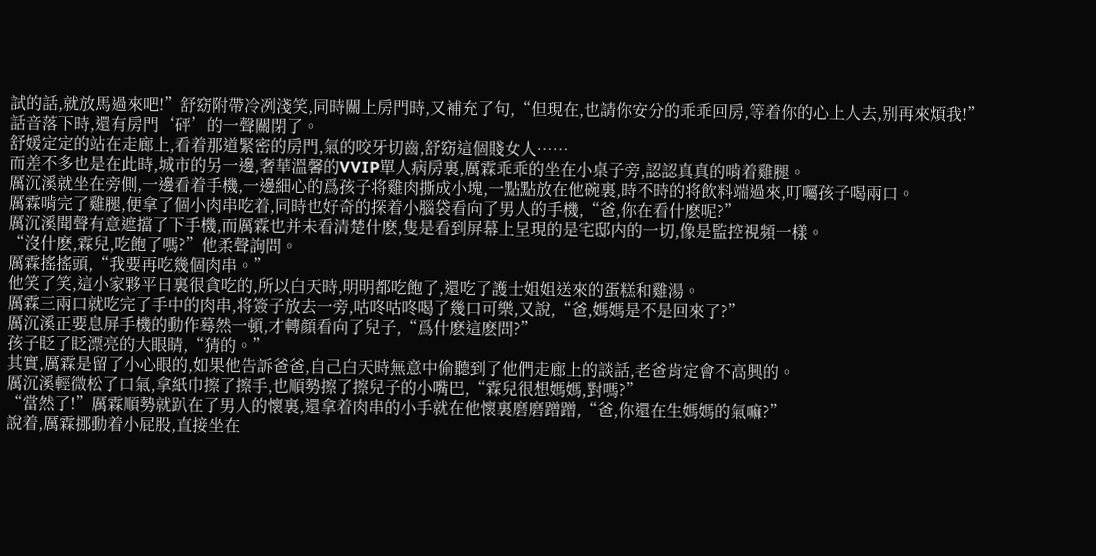試的話,就放馬過來吧!”舒窈附帶冷冽淺笑,同時關上房門時,又補充了句,“但現在,也請你安分的乖乖回房,等着你的心上人去,别再來煩我!”
話音落下時,還有房門‘砰’的一聲關閉了。
舒媛定定的站在走廊上,看着那道緊密的房門,氣的咬牙切齒,舒窈這個賤女人……
而差不多也是在此時,城市的另一邊,奢華溫馨的VVIP單人病房裏,厲霖乖乖的坐在小桌子旁,認認真真的啃着雞腿。
厲沉溪就坐在旁側,一邊看着手機,一邊細心的爲孩子将雞肉撕成小塊,一點點放在他碗裏,時不時的将飲料端過來,叮囑孩子喝兩口。
厲霖啃完了雞腿,便拿了個小肉串吃着,同時也好奇的探着小腦袋看向了男人的手機,“爸,你在看什麽呢?”
厲沉溪聞聲有意遮擋了下手機,而厲霖也并未看清楚什麽,隻是看到屏幕上呈現的是宅邸内的一切,像是監控視頻一樣。
“沒什麽,霖兒,吃飽了嗎?”他柔聲詢問。
厲霖搖搖頭,“我要再吃幾個肉串。”
他笑了笑,這小家夥平日裏很貪吃的,所以白天時,明明都吃飽了,還吃了護士姐姐送來的蛋糕和雞湯。
厲霖三兩口就吃完了手中的肉串,将簽子放去一旁,咕咚咕咚喝了幾口可樂,又說,“爸,媽媽是不是回來了?”
厲沉溪正要息屏手機的動作蓦然一頓,才轉顔看向了兒子,“爲什麽這麽問?”
孩子眨了眨漂亮的大眼睛,“猜的。”
其實,厲霖是留了小心眼的,如果他告訴爸爸,自己白天時無意中偷聽到了他們走廊上的談話,老爸肯定會不高興的。
厲沉溪輕微松了口氣,拿紙巾擦了擦手,也順勢擦了擦兒子的小嘴巴,“霖兒很想媽媽,對嗎?”
“當然了!”厲霖順勢就趴在了男人的懷裏,還拿着肉串的小手就在他懷裏磨磨蹭蹭,“爸,你還在生媽媽的氣嘛?”
說着,厲霖挪動着小屁股,直接坐在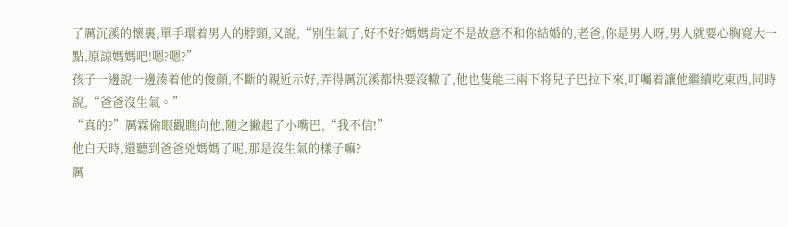了厲沉溪的懷裏,單手環着男人的脖頸,又說,“别生氣了,好不好?媽媽肯定不是故意不和你結婚的,老爸,你是男人呀,男人就要心胸寬大一點,原諒媽媽吧!嗯?嗯?”
孩子一邊說一邊湊着他的俊顔,不斷的親近示好,弄得厲沉溪都快要沒轍了,他也隻能三兩下将兒子巴拉下來,叮囑着讓他繼續吃東西,同時說,“爸爸沒生氣。”
“真的?”厲霖偷眼觀瞧向他,随之撇起了小嘴巴,“我不信!”
他白天時,還聽到爸爸兇媽媽了呢,那是沒生氣的樣子嘛?
厲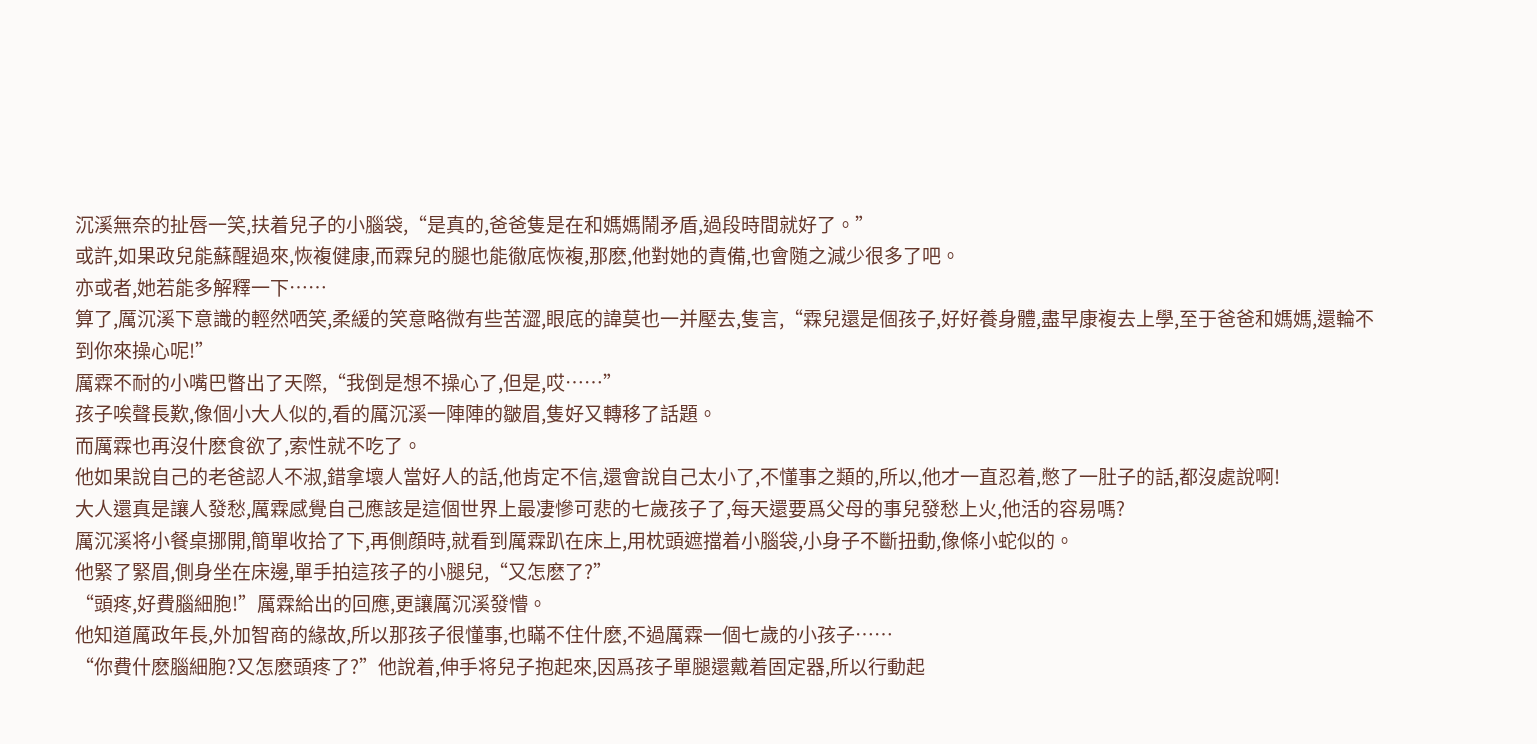沉溪無奈的扯唇一笑,扶着兒子的小腦袋,“是真的,爸爸隻是在和媽媽鬧矛盾,過段時間就好了。”
或許,如果政兒能蘇醒過來,恢複健康,而霖兒的腿也能徹底恢複,那麽,他對她的責備,也會随之減少很多了吧。
亦或者,她若能多解釋一下……
算了,厲沉溪下意識的輕然哂笑,柔緩的笑意略微有些苦澀,眼底的諱莫也一并壓去,隻言,“霖兒還是個孩子,好好養身體,盡早康複去上學,至于爸爸和媽媽,還輪不到你來操心呢!”
厲霖不耐的小嘴巴瞥出了天際,“我倒是想不操心了,但是,哎……”
孩子唉聲長歎,像個小大人似的,看的厲沉溪一陣陣的皺眉,隻好又轉移了話題。
而厲霖也再沒什麽食欲了,索性就不吃了。
他如果說自己的老爸認人不淑,錯拿壞人當好人的話,他肯定不信,還會說自己太小了,不懂事之類的,所以,他才一直忍着,憋了一肚子的話,都沒處說啊!
大人還真是讓人發愁,厲霖感覺自己應該是這個世界上最凄慘可悲的七歲孩子了,每天還要爲父母的事兒發愁上火,他活的容易嗎?
厲沉溪将小餐桌挪開,簡單收拾了下,再側顔時,就看到厲霖趴在床上,用枕頭遮擋着小腦袋,小身子不斷扭動,像條小蛇似的。
他緊了緊眉,側身坐在床邊,單手拍這孩子的小腿兒,“又怎麽了?”
“頭疼,好費腦細胞!”厲霖給出的回應,更讓厲沉溪發懵。
他知道厲政年長,外加智商的緣故,所以那孩子很懂事,也瞞不住什麽,不過厲霖一個七歲的小孩子……
“你費什麽腦細胞?又怎麽頭疼了?”他說着,伸手将兒子抱起來,因爲孩子單腿還戴着固定器,所以行動起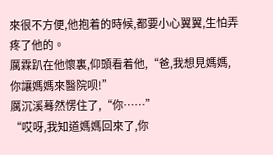來很不方便,他抱着的時候,都要小心翼翼,生怕弄疼了他的。
厲霖趴在他懷裏,仰頭看着他,“爸,我想見媽媽,你讓媽媽來醫院呗!”
厲沉溪蓦然愣住了,“你……”
“哎呀,我知道媽媽回來了,你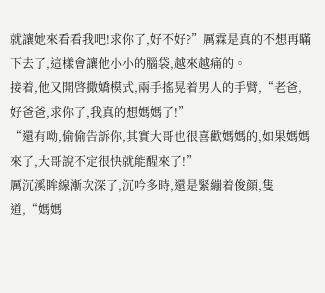就讓她來看看我吧!求你了,好不好?”厲霖是真的不想再瞞下去了,這樣會讓他小小的腦袋,越來越痛的。
接着,他又開啓撒嬌模式,兩手搖晃着男人的手臂,“老爸,好爸爸,求你了,我真的想媽媽了!”
“還有呦,偷偷告訴你,其實大哥也很喜歡媽媽的,如果媽媽來了,大哥說不定很快就能醒來了!”
厲沉溪眸線漸次深了,沉吟多時,還是緊繃着俊顔,隻道,“媽媽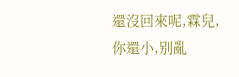還沒回來呢,霖兒,你還小,别亂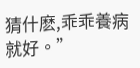猜什麽,乖乖養病就好。”